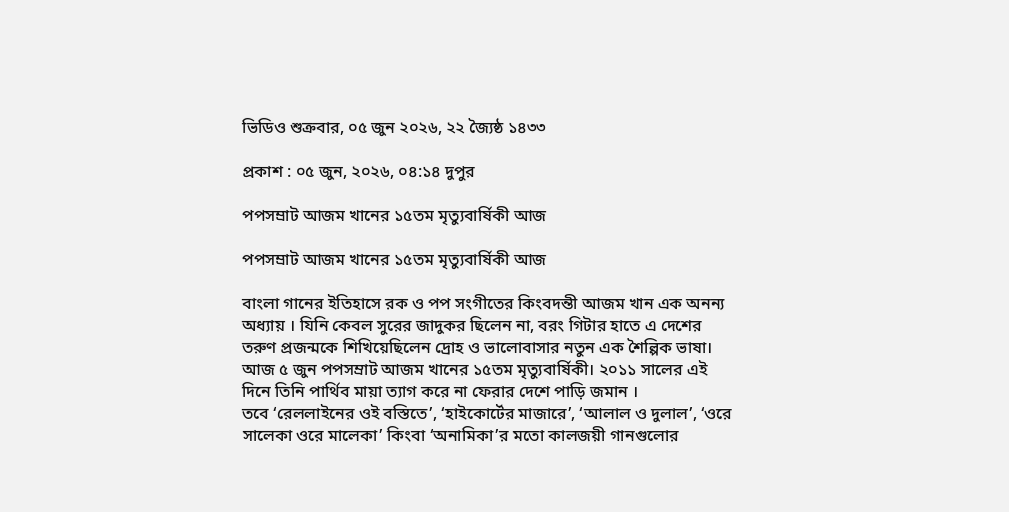ভিডিও শুক্রবার, ০৫ জুন ২০২৬, ২২ জ্যৈষ্ঠ ১৪৩৩

প্রকাশ : ০৫ জুন, ২০২৬, ০৪:১৪ দুপুর

পপসম্রাট আজম খানের ১৫তম মৃত্যুবার্ষিকী আজ

পপসম্রাট আজম খানের ১৫তম মৃত্যুবার্ষিকী আজ

বাংলা গানের ইতিহাসে রক ও পপ সংগীতের কিংবদন্তী আজম খান এক অনন্য অধ্যায় । যিনি কেবল সুরের জাদুকর ছিলেন না, বরং গিটার হাতে এ দেশের তরুণ প্রজন্মকে শিখিয়েছিলেন দ্রোহ ও ভালোবাসার নতুন এক শৈল্পিক ভাষা। আজ ৫ জুন পপসম্রাট আজম খানের ১৫তম মৃত্যুবার্ষিকী। ২০১১ সালের এই দিনে তিনি পার্থিব মায়া ত্যাগ করে না ফেরার দেশে পাড়ি জমান ।
তবে ‘রেললাইনের ওই বস্তিতে’, ‘হাইকোর্টের মাজারে’, ‘আলাল ও দুলাল’, ‘ওরে সালেকা ওরে মালেকা’ কিংবা ‘অনামিকা’র মতো কালজয়ী গানগুলোর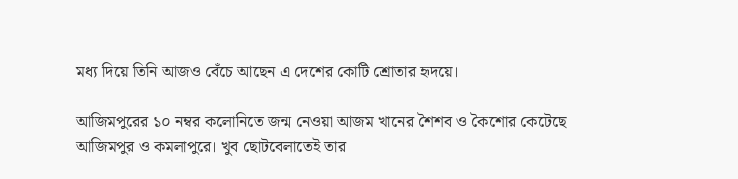মধ্য দিয়ে তিনি আজও বেঁচে আছেন এ দেশের কোটি শ্রোতার হৃদয়ে।

আজিমপুরের ১০ নম্বর কলোনিতে জন্ম নেওয়া আজম খানের শৈশব ও কৈশোর কেটেছে আজিমপুর ও কমলাপুরে। খুব ছোটবেলাতেই তার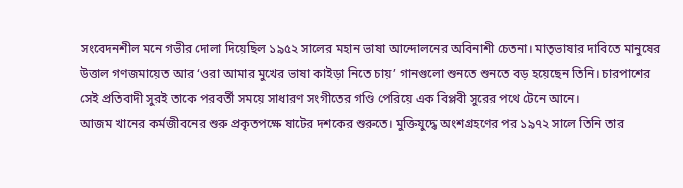সংবেদনশীল মনে গভীর দোলা দিয়েছিল ১৯৫২ সালের মহান ভাষা আন্দোলনের অবিনাশী চেতনা। মাতৃভাষার দাবিতে মানুষের উত্তাল গণজমায়েত আর ‘ওরা আমার মুখের ভাষা কাইড়া নিতে চায়’ গানগুলো শুনতে শুনতে বড় হয়েছেন তিনি। চারপাশের সেই প্রতিবাদী সুরই তাকে পরবর্তী সময়ে সাধারণ সংগীতের গণ্ডি পেরিয়ে এক বিপ্লবী সুরের পথে টেনে আনে।
আজম খানের কর্মজীবনের শুরু প্রকৃতপক্ষে ষাটের দশকের শুরুতে। মুক্তিযুদ্ধে অংশগ্রহণের পর ১৯৭২ সালে তিনি তার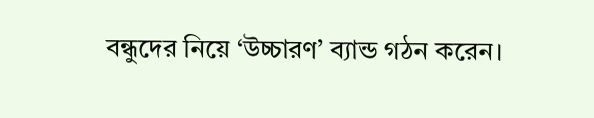বন্ধুদের নিয়ে ‘উচ্চারণ’ ব্যান্ড গঠন করেন।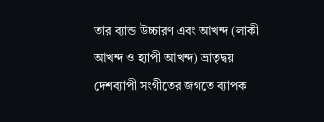তার ব্যান্ড উচ্চারণ এবং আখন্দ (লাকী আখন্দ ও হ্যাপী আখন্দ) ভ্রাতৃদ্বয় দেশব্যাপী সংগীতের জগতে ব্যাপক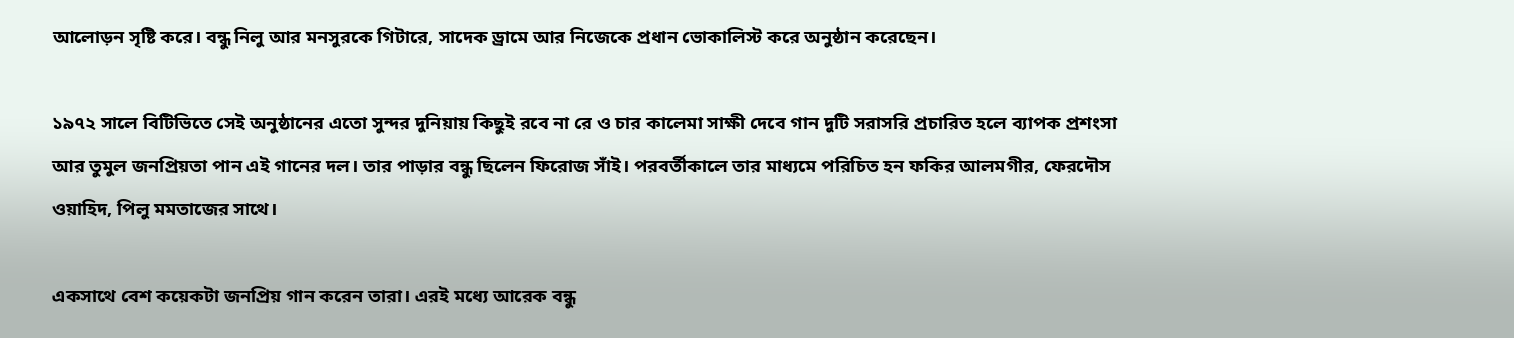আলোড়ন সৃষ্টি করে। বন্ধু নিলু আর মনসুরকে গিটারে, সাদেক ড্রামে আর নিজেকে প্রধান ভোকালিস্ট করে অনুষ্ঠান করেছেন।

১৯৭২ সালে বিটিভিতে সেই অনুষ্ঠানের এতো সুন্দর দুনিয়ায় কিছুই রবে না রে ও চার কালেমা সাক্ষী দেবে গান দুটি সরাসরি প্রচারিত হলে ব্যাপক প্রশংসা আর তুমুল জনপ্রিয়তা পান এই গানের দল। তার পাড়ার বন্ধু ছিলেন ফিরোজ সাঁই। পরবর্তীকালে তার মাধ্যমে পরিচিত হন ফকির আলমগীর, ফেরদৌস ওয়াহিদ, পিলু মমতাজের সাথে।

একসাথে বেশ কয়েকটা জনপ্রিয় গান করেন তারা। এরই মধ্যে আরেক বন্ধু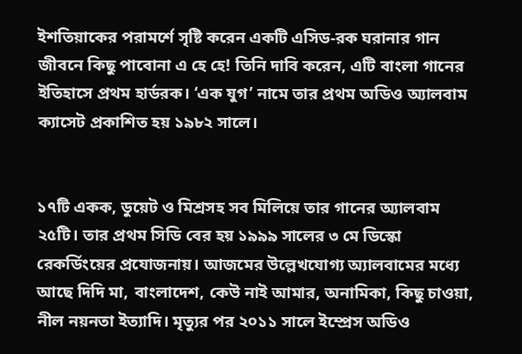ইশতিয়াকের পরামর্শে সৃষ্টি করেন একটি এসিড-রক ঘরানার গান জীবনে কিছু পাবোনা এ হে হে! তিনি দাবি করেন, এটি বাংলা গানের ইতিহাসে প্রথম হার্ডরক। ‘এক যুগ’ নামে তার প্রথম অডিও অ্যালবাম ক্যাসেট প্রকাশিত হয় ১৯৮২ সালে।


১৭টি একক, ডুয়েট ও মিশ্রসহ সব মিলিয়ে তার গানের অ্যালবাম ২৫টি। তার প্রথম সিডি বের হয় ১৯৯৯ সালের ৩ মে ডিস্কো রেকর্ডিংয়ের প্রযোজনায়। আজমের উল্লেখযোগ্য অ্যালবামের মধ্যে আছে দিদি মা, বাংলাদেশ, কেউ নাই আমার, অনামিকা, কিছু চাওয়া, নীল নয়নতা ইত্যাদি। মৃত্যুর পর ২০১১ সালে ইম্প্রেস অডিও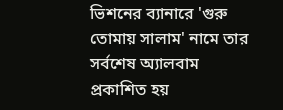ভিশনের ব্যানারে 'গুরু তোমায় সালাম' নামে তার সর্বশেষ অ্যালবাম প্রকাশিত হয়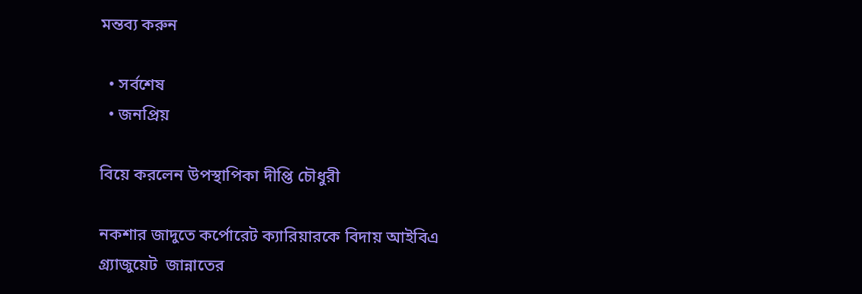মন্তব্য করুন

  • সর্বশেষ
  • জনপ্রিয়

বিয়ে করলেন উপস্থাপিকা দীপ্তি চৌধুরী

নকশার জাদুতে কর্পোরেট ক্যারিয়ারকে বিদায় আইবিএ গ্র্যাজুয়েট  জান্নাতের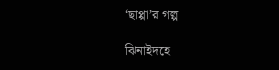‘ছাপ্পা’র গল্প

ঝিনাইদহে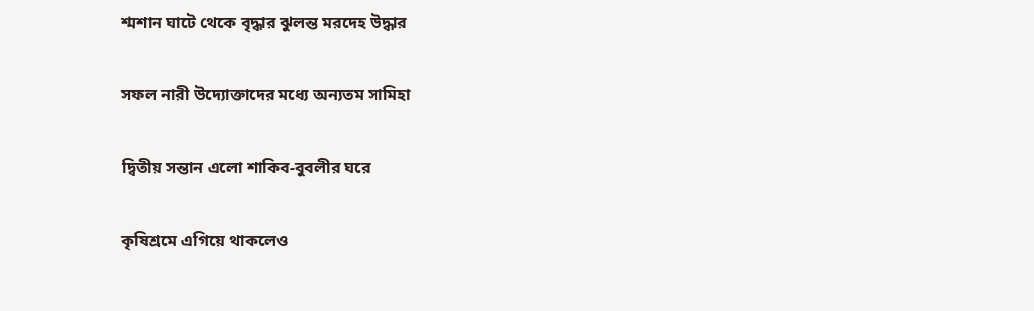শ্মশান ঘাটে থেকে বৃদ্ধার ঝুলন্ত মরদেহ উদ্ধার

সফল নারী উদ্যোক্তাদের মধ্যে অন্যতম সামিহা

দ্বিতীয় সন্তান এলো শাকিব-বুবলীর ঘরে

কৃষিশ্রমে এগিয়ে থাকলেও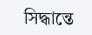সিদ্ধান্তে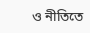ও নীতিতে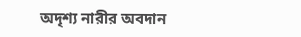অদৃশ্য নারীর অবদান